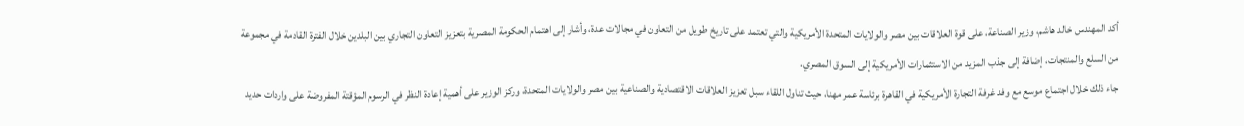أكد المهندس خالد هاشم، وزير الصناعة، على قوة العلاقات بين مصر والولايات المتحدة الأمريكية والتي تعتمد على تاريخ طويل من التعاون في مجالات عدة، وأشار إلى اهتمام الحكومة المصرية بتعزيز التعاون التجاري بين البلدين خلال الفترة القادمة في مجموعة من السلع والمنتجات، إضافة إلى جذب المزيد من الاستثمارات الأمريكية إلى السوق المصري.
جاء ذلك خلال اجتماع موسع مع وفد غرفة التجارة الأمريكية في القاهرة برئاسة عمر مهنا، حيث تناول اللقاء سبل تعزيز العلاقات الاقتصادية والصناعية بين مصر والولايات المتحدة، وركز الوزير على أهمية إعادة النظر في الرسوم المؤقتة المفروضة على واردات حديد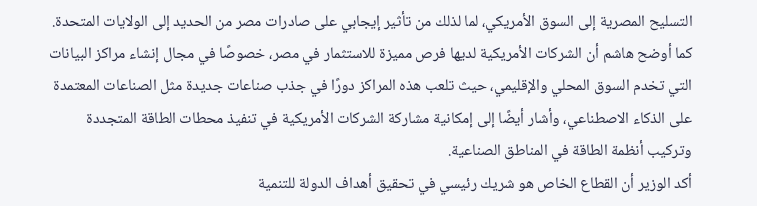التسليح المصرية إلى السوق الأمريكي، لما لذلك من تأثير إيجابي على صادرات مصر من الحديد إلى الولايات المتحدة.
كما أوضح هاشم أن الشركات الأمريكية لديها فرص مميزة للاستثمار في مصر، خصوصًا في مجال إنشاء مراكز البيانات التي تخدم السوق المحلي والإقليمي، حيث تلعب هذه المراكز دورًا في جذب صناعات جديدة مثل الصناعات المعتمدة على الذكاء الاصطناعي، وأشار أيضًا إلى إمكانية مشاركة الشركات الأمريكية في تنفيذ محطات الطاقة المتجددة وتركيب أنظمة الطاقة في المناطق الصناعية.
أكد الوزير أن القطاع الخاص هو شريك رئيسي في تحقيق أهداف الدولة للتنمية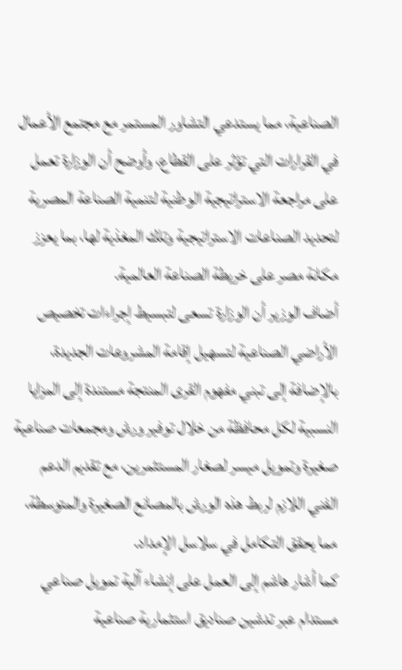الصناعية، مما يستدعي التشاور المستمر مع مجتمع الأعمال في القرارات التي تؤثر على القطاع، وأوضح أن الوزارة تعمل على مراجعة الاستراتيجية الوطنية لتنمية الصناعة المصرية لتحديد الصناعات الاستراتيجية وتلك المغذية لها، بما يعزز مكانة مصر على خريطة الصناعة العالمية.
أضاف الوزير أن الوزارة تسعى لتبسيط إجراءات تخصيص الأراضي الصناعية لتسهيل إقامة المشروعات الجديدة، بالإضافة إلى تبني مفهوم القرى المنتجة مستندة إلى المزايا النسبية لكل محافظة من خلال توفير ورش ومجمعات صناعية صغيرة وتمويل ميسر لصغار المستثمرين، مع تقديم الدعم الفني اللازم لربط هذه الورش بالمصانع الصغيرة والمتوسطة، مما يحقق التكامل في سلاسل الإمداد.
كما أشار هاشم إلى العمل على إنشاء آلية تمويل صناعي مستدام عبر تدشين صناديق استثمارية صناعية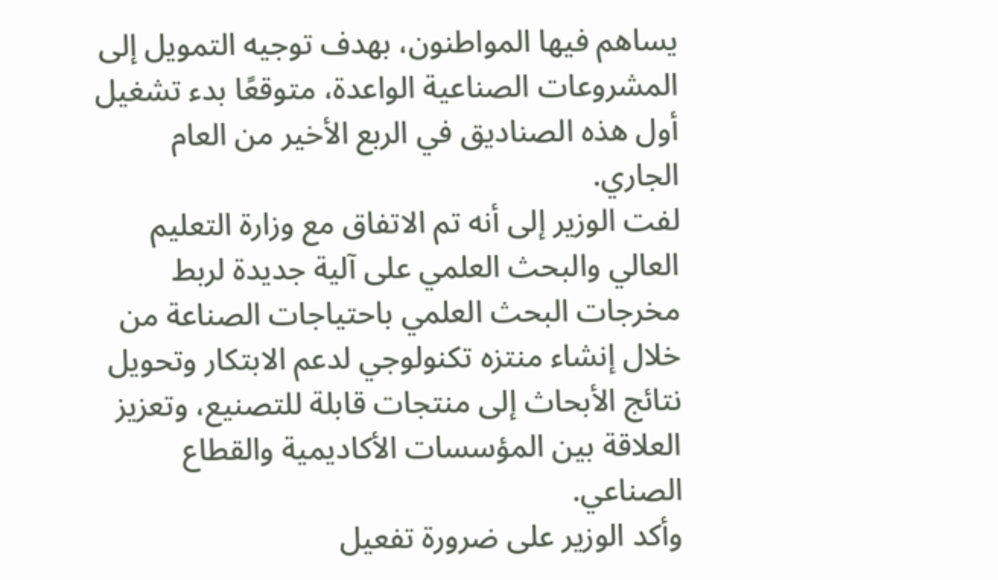يساهم فيها المواطنون، بهدف توجيه التمويل إلى المشروعات الصناعية الواعدة، متوقعًا بدء تشغيل أول هذه الصناديق في الربع الأخير من العام الجاري.
لفت الوزير إلى أنه تم الاتفاق مع وزارة التعليم العالي والبحث العلمي على آلية جديدة لربط مخرجات البحث العلمي باحتياجات الصناعة من خلال إنشاء منتزه تكنولوجي لدعم الابتكار وتحويل نتائج الأبحاث إلى منتجات قابلة للتصنيع، وتعزيز العلاقة بين المؤسسات الأكاديمية والقطاع الصناعي.
وأكد الوزير على ضرورة تفعيل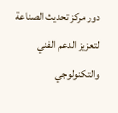دور مركز تحديث الصناعة لتعزيز الدعم الفني والتكنولوجي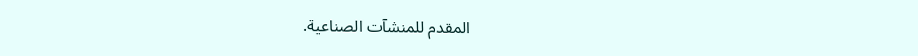المقدم للمنشآت الصناعية.